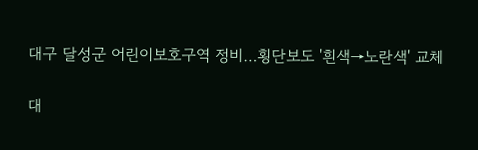대구 달성군 어린이보호구역 정비…횡단보도 '흰색→노란색' 교체

대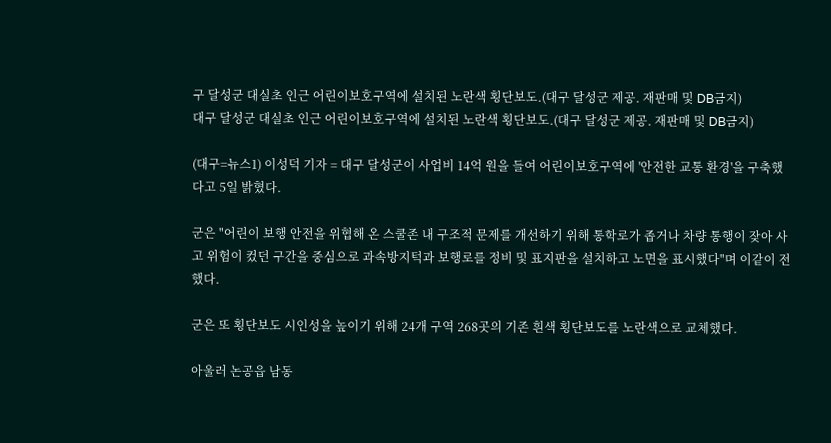구 달성군 대실초 인근 어린이보호구역에 설치된 노란색 횡단보도.(대구 달성군 제공. 재판매 및 DB금지)
대구 달성군 대실초 인근 어린이보호구역에 설치된 노란색 횡단보도.(대구 달성군 제공. 재판매 및 DB금지)

(대구=뉴스1) 이성덕 기자 = 대구 달성군이 사업비 14억 원을 들여 어린이보호구역에 '안전한 교통 환경'을 구축했다고 5일 밝혔다.

군은 "어린이 보행 안전을 위협해 온 스쿨존 내 구조적 문제를 개선하기 위해 통학로가 좁거나 차량 통행이 잦아 사고 위험이 컸던 구간을 중심으로 과속방지턱과 보행로를 정비 및 표지판을 설치하고 노면을 표시했다"며 이같이 전했다.

군은 또 횡단보도 시인성을 높이기 위해 24개 구역 268곳의 기존 흰색 횡단보도를 노란색으로 교체했다.

아울러 논공읍 남동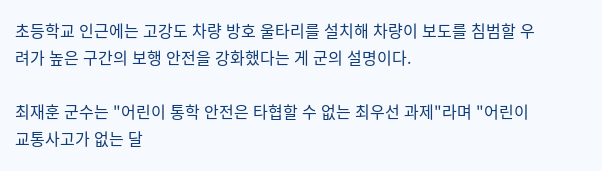초등학교 인근에는 고강도 차량 방호 울타리를 설치해 차량이 보도를 침범할 우려가 높은 구간의 보행 안전을 강화했다는 게 군의 설명이다.

최재훈 군수는 "어린이 통학 안전은 타협할 수 없는 최우선 과제"라며 "어린이 교통사고가 없는 달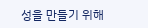성을 만들기 위해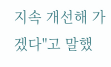지속 개선해 가겠다"고 말했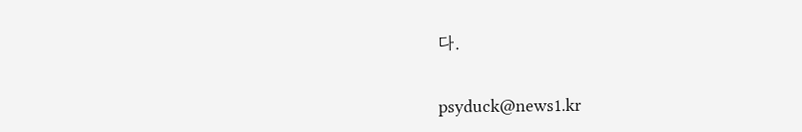다.

psyduck@news1.kr